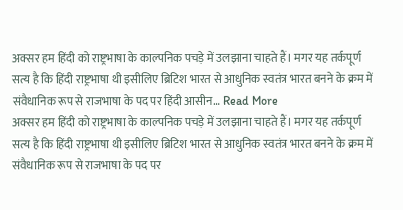अक्सर हम हिंदी को राष्ट्रभाषा के काल्पनिक पचड़े में उलझाना चाहते हैं। मगर यह तर्कपूर्ण सत्य है कि हिंदी राष्ट्रभाषा थी इसीलिए ब्रिटिश भारत से आधुनिक स्वतंत्र भारत बनने के क्रम में संवैधानिक रूप से राजभाषा के पद पर हिंदी आसीन… Read More
अक्सर हम हिंदी को राष्ट्रभाषा के काल्पनिक पचड़े में उलझाना चाहते हैं। मगर यह तर्कपूर्ण सत्य है कि हिंदी राष्ट्रभाषा थी इसीलिए ब्रिटिश भारत से आधुनिक स्वतंत्र भारत बनने के क्रम में संवैधानिक रूप से राजभाषा के पद पर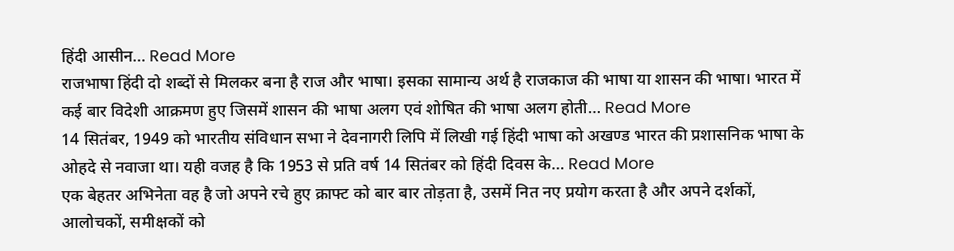हिंदी आसीन… Read More
राजभाषा हिंदी दो शब्दों से मिलकर बना है राज और भाषा। इसका सामान्य अर्थ है राजकाज की भाषा या शासन की भाषा। भारत में कई बार विदेशी आक्रमण हुए जिसमें शासन की भाषा अलग एवं शोषित की भाषा अलग होती… Read More
14 सितंबर, 1949 को भारतीय संविधान सभा ने देवनागरी लिपि में लिखी गई हिंदी भाषा को अखण्ड भारत की प्रशासनिक भाषा के ओहदे से नवाजा था। यही वजह है कि 1953 से प्रति वर्ष 14 सितंबर को हिंदी दिवस के… Read More
एक बेहतर अभिनेता वह है जो अपने रचे हुए क्राफ्ट को बार बार तोड़ता है, उसमें नित नए प्रयोग करता है और अपने दर्शकों, आलोचकों, समीक्षकों को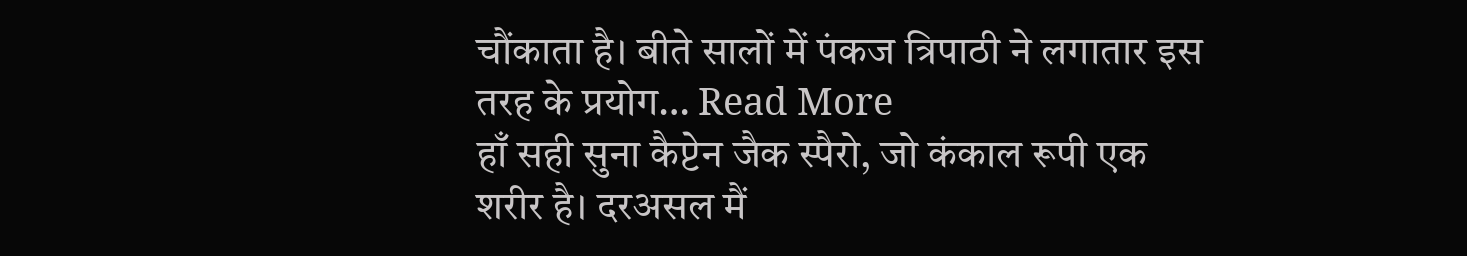चौंकाता है। बीते सालों में पंकज त्रिपाठी ने लगातार इस तरह के प्रयोग… Read More
हाँ सही सुना कैप्टेन जैक स्पैरो, जो कंकाल रूपी एक शरीर है। दरअसल मैं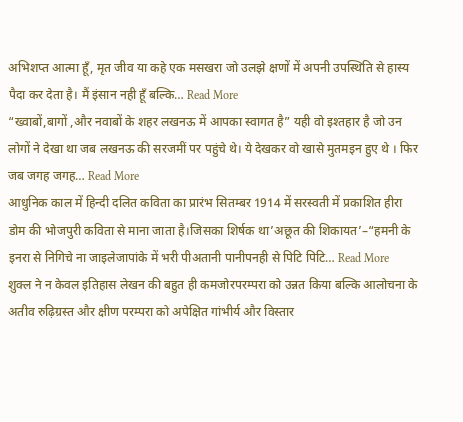अभिशप्त आत्मा हूँ, मृत जीव या कहे एक मसखरा जो उलझे क्षणों में अपनी उपस्थिति से हास्य पैदा कर देता है। मैं इंसान नही हूँ बल्कि… Read More
“ख्वाबों,बागों ,और नवाबों के शहर लखनऊ में आपका स्वागत है” यही वो इश्तहार है जो उन लोगों ने देखा था जब लखनऊ की सरजमीं पर पहुंचे थे। ये देखकर वो खासे मुतमइन हुए थे । फिर जब जगह जगह… Read More
आधुनिक काल में हिन्दी दलित कविता का प्रारंभ सितम्बर 1914 में सरस्वती में प्रकाशित हीरा डोम की भोजपुरी कविता से माना जाता है।जिसका शिर्षक था’अछूत की शिकायत’–“हमनी के इनरा से निगिचे ना जाइलेजापांके में भरी पीअतानी पानीपनही से पिटि पिटि… Read More
शुक्ल ने न केवल इतिहास लेखन की बहुत ही कमजोरपरम्परा को उन्नत किया बल्कि आलोचना के अतीव रुढ़िग्रस्त और क्षीण परम्परा को अपेक्षित गांभीर्य और विस्तार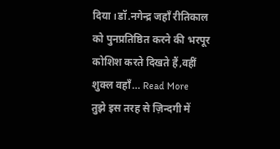दिया।डॉ.नगेन्द्र जहाँ रीतिकाल को पुनप्रतिष्ठित करने की भरपूर कोशिश करते दिखते हैं,वहीं शुक्ल वहाँ… Read More
तुझे इस तरह से ज़िन्दगी में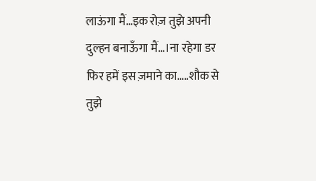लाऊंगा मैं…इक रोज़ तुझे अपनी दुल्हन बनाऊँगा मैं…।ना रहेगा डर फिर हमें इस ज़माने का…..शौक से तुझे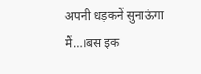अपनी धड़कनें सुनाऊंगा मैं…।बस इक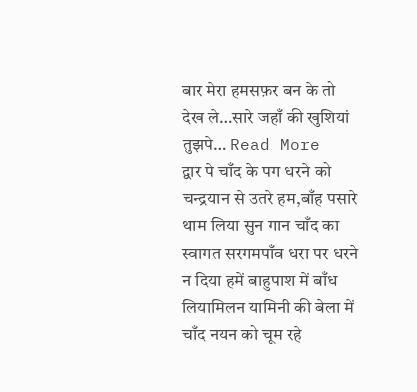बार मेरा हमसफ़र बन के तो देख ले…सारे जहाँ की खुशियां तुझपे… Read More
द्वार पे चाँद के पग धरने को चन्द्रयान से उतरे हम,बाँह पसारे थाम लिया सुन गान चाँद का स्वागत सरगमपाँव धरा पर धरने न दिया हमें बाहुपाश में बाँध लियामिलन यामिनी की बेला में चाँद नयन को चूम रहे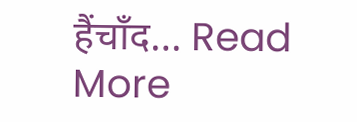हैंचाँद… Read More